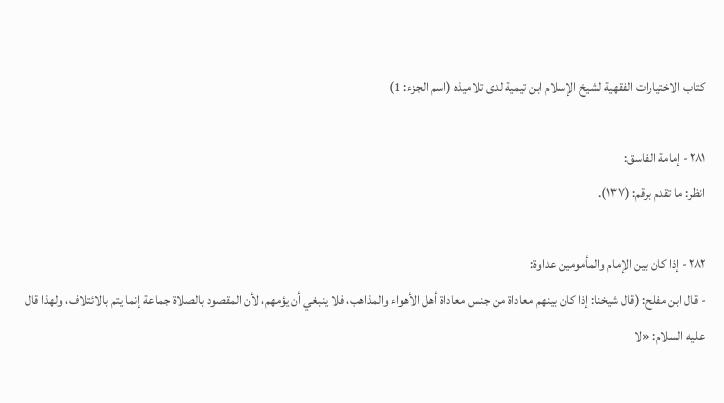كتاب الاختيارات الفقهية لشيخ الإسلام ابن تيمية لدى تلاميذه (اسم الجزء: 1)

٢٨١ - إمامة الفاسق:
انظر: ما تقدم برقم: (١٣٧).

٢٨٢ - إذا كان بين الإمام والمأمومين عداوة:
- قال ابن مفلح: (قال شيخنا: إذا كان بينهم معاداة من جنس معاداة أهل الأهواء والمذاهب، فلا ينبغي أن يؤمهم، لأن المقصود بالصلاة جماعة إنما يتم بالائتلاف، ولهذا قال عليه السلام: «لا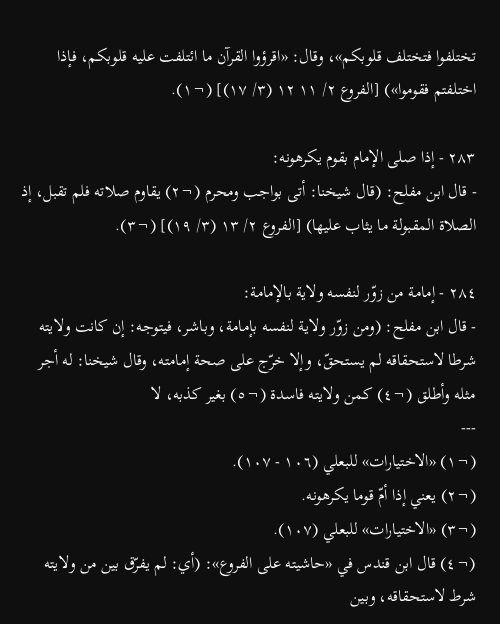تختلفوا فتختلف قلوبكم»، وقال: «اقرؤوا القرآن ما ائتلفت عليه قلوبكم، فإذا اختلفتم فقوموا») [الفروع ٢/ ١١ ١٢ (٣/ ١٧)] (¬١).

٢٨٣ - إذا صلى الإمام بقوم يكرهونه:
- قال ابن مفلح: (قال شيخنا: أتى بواجب ومحرم (¬٢) يقاوم صلاته فلم تقبل، إذ الصلاة المقبولة ما يثاب عليها) [الفروع ٢/ ١٣ (٣/ ١٩)] (¬٣).

٢٨٤ - إمامة من زوّر لنفسه ولاية بالإمامة:
- قال ابن مفلح: (ومن زوّر ولاية لنفسه بإمامة، وباشر، فيتوجه: إن كانت ولايته شرطا لاستحقاقه لم يستحقّ، وإلا خرّج على صحة إمامته، وقال شيخنا: له أجر مثله وأطلق (¬٤) كمن ولايته فاسدة (¬٥) بغير كذبه، لا
---
(¬١) «الاختيارات» للبعلي (١٠٦ - ١٠٧).
(¬٢) يعني إذا أمّ قوما يكرهونه.
(¬٣) «الاختيارات» للبعلي (١٠٧).
(¬٤) قال ابن قندس في «حاشيته على الفروع»: (أي: لم يفرّق بين من ولايته شرط لاستحقاقه، وبين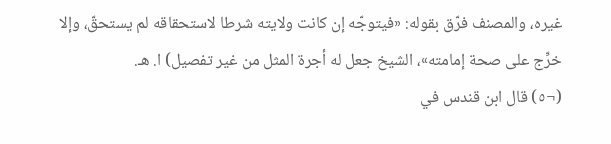غيره، والمصنف فرّق بقوله: «فيتوجّه إن كانت ولايته شرطا لاستحقاقه لم يستحقّ، وإلا خرِّج على صحة إمامته»، الشيخ جعل له أجرة المثل من غير تفصيل) ا. هـ.
(¬٥) قال ابن قندس في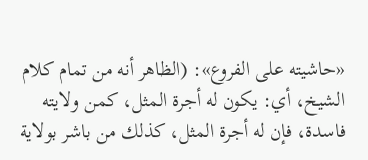«حاشيته على الفروع»: (الظاهر أنه من تمام كلام الشيخ، أي: يكون له أجرة المثل، كمن ولايته فاسدة، فإن له أجرة المثل، كذلك من باشر بولاية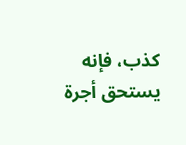كذب، فإنه يستحق أجرة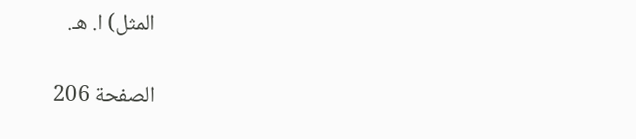المثل) ا. هـ.

الصفحة 206